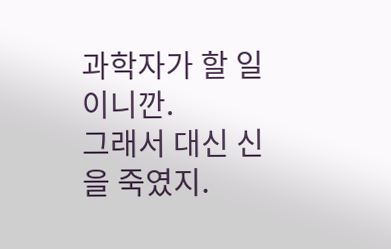과학자가 할 일이니깐.
그래서 대신 신을 죽였지.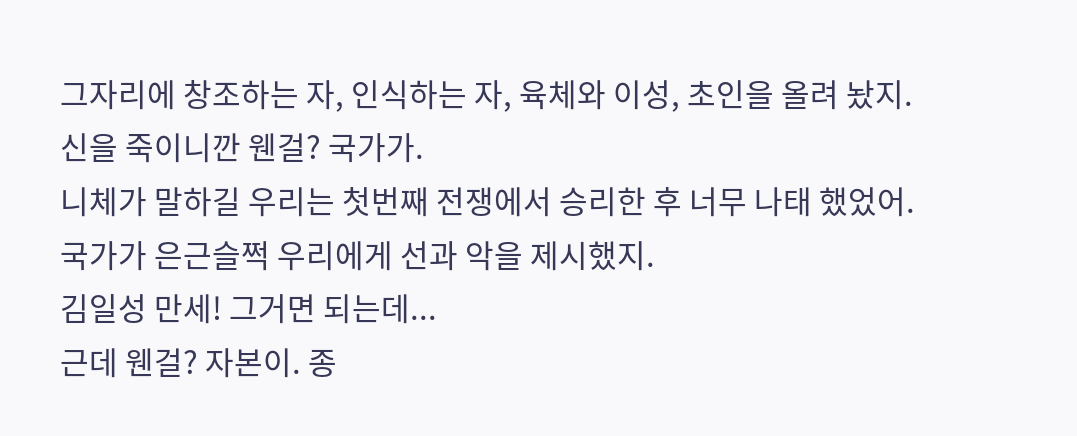그자리에 창조하는 자, 인식하는 자, 육체와 이성, 초인을 올려 놨지.
신을 죽이니깐 웬걸? 국가가.
니체가 말하길 우리는 첫번째 전쟁에서 승리한 후 너무 나태 했었어.
국가가 은근슬쩍 우리에게 선과 악을 제시했지.
김일성 만세! 그거면 되는데...
근데 웬걸? 자본이. 종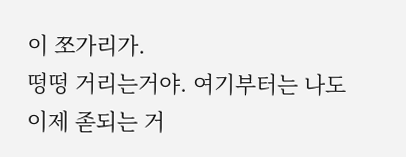이 쪼가리가.
떵떵 거리는거야. 여기부터는 나도 이제 졷되는 거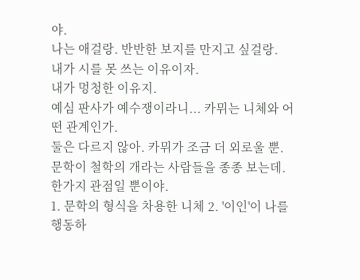야.
나는 애걸랑. 반반한 보지를 만지고 싶걸랑.
내가 시를 못 쓰는 이유이자.
내가 멍청한 이유지.
예심 판사가 예수쟁이라니... 카뮈는 니체와 어떤 관계인가.
둘은 다르지 않아. 카뮈가 조금 더 외로울 뿐.
문학이 철학의 개라는 사람들을 종종 보는데. 한가지 관점일 뿐이야.
1. 문학의 형식을 차용한 니체 2. '이인'이 나를 행동하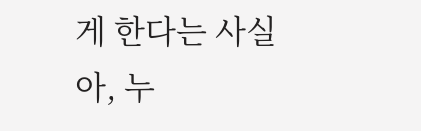게 한다는 사실
아, 누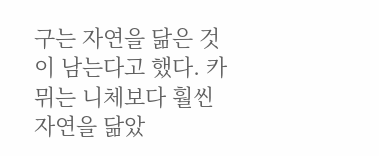구는 자연을 닮은 것이 남는다고 했다. 카뮈는 니체보다 훨씬 자연을 닮았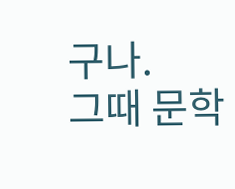구나.
그때 문학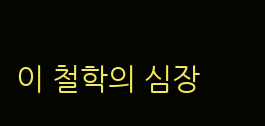이 철학의 심장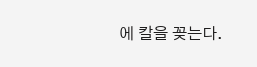에 칼을 꽂는다.